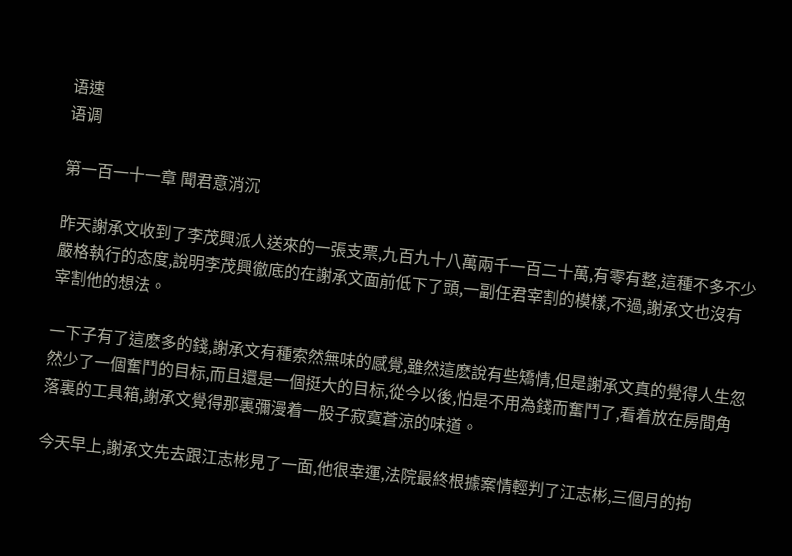语速
语调

第一百一十一章 聞君意消沉

昨天謝承文收到了李茂興派人送來的一張支票,九百九十八萬兩千一百二十萬,有零有整,這種不多不少嚴格執行的态度,說明李茂興徹底的在謝承文面前低下了頭,一副任君宰割的模樣,不過,謝承文也沒有宰割他的想法。

一下子有了這麽多的錢,謝承文有種索然無味的感覺,雖然這麽說有些矯情,但是謝承文真的覺得人生忽然少了一個奮鬥的目标,而且還是一個挺大的目标,從今以後,怕是不用為錢而奮鬥了,看着放在房間角落裏的工具箱,謝承文覺得那裏彌漫着一股子寂寞蒼涼的味道。

今天早上,謝承文先去跟江志彬見了一面,他很幸運,法院最終根據案情輕判了江志彬,三個月的拘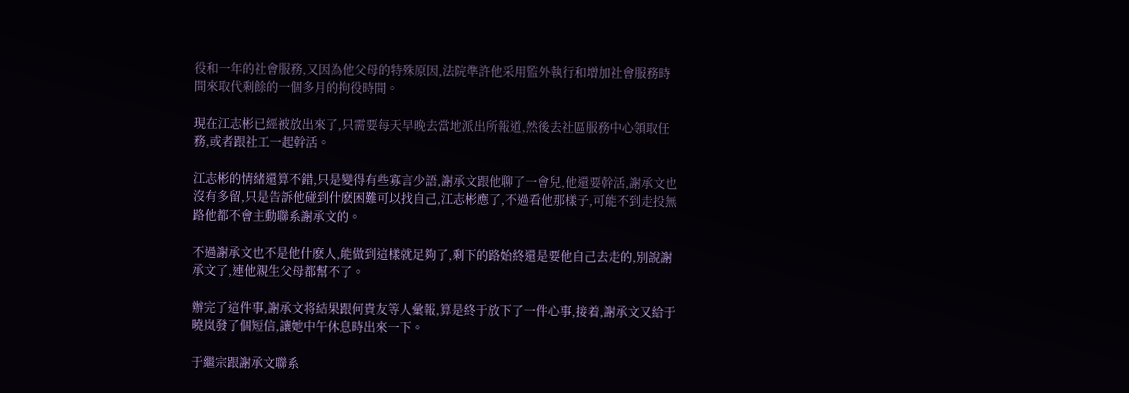役和一年的社會服務,又因為他父母的特殊原因,法院準許他采用監外執行和增加社會服務時間來取代剩餘的一個多月的拘役時間。

現在江志彬已經被放出來了,只需要每天早晚去當地派出所報道,然後去社區服務中心領取任務,或者跟社工一起幹活。

江志彬的情緒還算不錯,只是變得有些寡言少語,謝承文跟他聊了一會兒,他還要幹活,謝承文也沒有多留,只是告訴他碰到什麽困難可以找自己,江志彬應了,不過看他那樣子,可能不到走投無路他都不會主動聯系謝承文的。

不過謝承文也不是他什麽人,能做到這樣就足夠了,剩下的路始終還是要他自己去走的,別說謝承文了,連他親生父母都幫不了。

辦完了這件事,謝承文将結果跟何貴友等人彙報,算是終于放下了一件心事,接着,謝承文又給于曉岚發了個短信,讓她中午休息時出來一下。

于繼宗跟謝承文聯系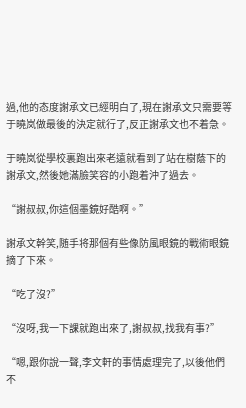過,他的态度謝承文已經明白了,現在謝承文只需要等于曉岚做最後的決定就行了,反正謝承文也不着急。

于曉岚從學校裏跑出來老遠就看到了站在樹蔭下的謝承文,然後她滿臉笑容的小跑着沖了過去。

“謝叔叔,你這個墨鏡好酷啊。”

謝承文幹笑,随手将那個有些像防風眼鏡的戰術眼鏡摘了下來。

“吃了沒?”

“沒呀,我一下課就跑出來了,謝叔叔,找我有事?”

“嗯,跟你說一聲,李文軒的事情處理完了,以後他們不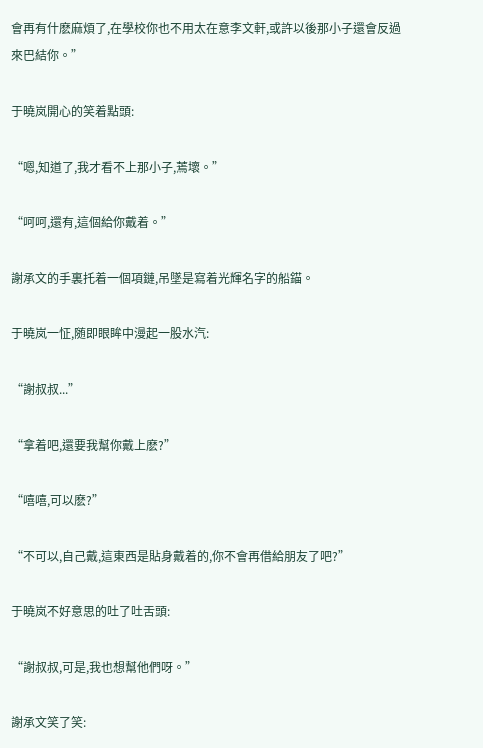會再有什麽麻煩了,在學校你也不用太在意李文軒,或許以後那小子還會反過來巴結你。”

于曉岚開心的笑着點頭:

“嗯,知道了,我才看不上那小子,蔫壞。”

“呵呵,還有,這個給你戴着。”

謝承文的手裏托着一個項鏈,吊墜是寫着光輝名字的船錨。

于曉岚一怔,随即眼眸中漫起一股水汽:

“謝叔叔...”

“拿着吧,還要我幫你戴上麽?”

“嘻嘻,可以麽?”

“不可以,自己戴,這東西是貼身戴着的,你不會再借給朋友了吧?”

于曉岚不好意思的吐了吐舌頭:

“謝叔叔,可是,我也想幫他們呀。”

謝承文笑了笑: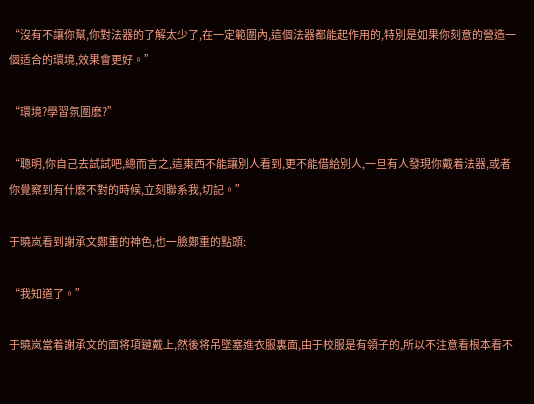“沒有不讓你幫,你對法器的了解太少了,在一定範圍內,這個法器都能起作用的,特別是如果你刻意的營造一個适合的環境,效果會更好。”

“環境?學習氛圍麽?”

“聰明,你自己去試試吧,總而言之,這東西不能讓別人看到,更不能借給別人,一旦有人發現你戴着法器,或者你覺察到有什麽不對的時候,立刻聯系我,切記。”

于曉岚看到謝承文鄭重的神色,也一臉鄭重的點頭:

“我知道了。”

于曉岚當着謝承文的面将項鏈戴上,然後将吊墜塞進衣服裏面,由于校服是有領子的,所以不注意看根本看不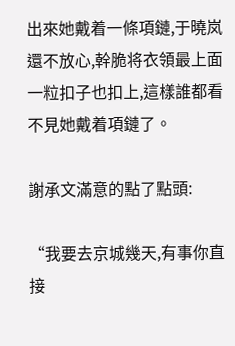出來她戴着一條項鏈,于曉岚還不放心,幹脆将衣領最上面一粒扣子也扣上,這樣誰都看不見她戴着項鏈了。

謝承文滿意的點了點頭:

“我要去京城幾天,有事你直接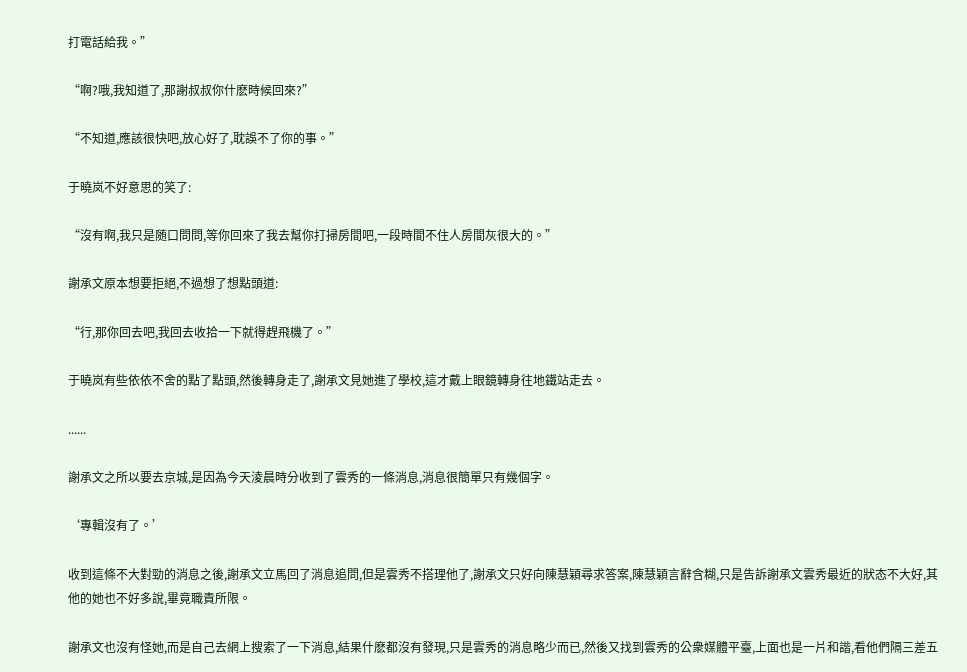打電話給我。”

“啊?哦,我知道了,那謝叔叔你什麽時候回來?”

“不知道,應該很快吧,放心好了,耽誤不了你的事。”

于曉岚不好意思的笑了:

“沒有啊,我只是随口問問,等你回來了我去幫你打掃房間吧,一段時間不住人房間灰很大的。”

謝承文原本想要拒絕,不過想了想點頭道:

“行,那你回去吧,我回去收拾一下就得趕飛機了。”

于曉岚有些依依不舍的點了點頭,然後轉身走了,謝承文見她進了學校,這才戴上眼鏡轉身往地鐵站走去。

......

謝承文之所以要去京城,是因為今天淩晨時分收到了雲秀的一條消息,消息很簡單只有幾個字。

‘專輯沒有了。’

收到這條不大對勁的消息之後,謝承文立馬回了消息追問,但是雲秀不搭理他了,謝承文只好向陳慧穎尋求答案,陳慧穎言辭含糊,只是告訴謝承文雲秀最近的狀态不大好,其他的她也不好多說,畢竟職責所限。

謝承文也沒有怪她,而是自己去網上搜索了一下消息,結果什麽都沒有發現,只是雲秀的消息略少而已,然後又找到雲秀的公衆媒體平臺,上面也是一片和諧,看他們隔三差五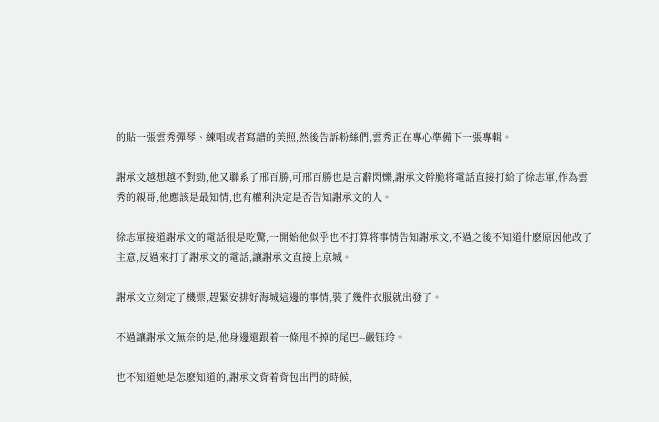的貼一張雲秀彈琴、練唱或者寫譜的美照,然後告訴粉絲們,雲秀正在專心準備下一張專輯。

謝承文越想越不對勁,他又聯系了邢百勝,可邢百勝也是言辭閃爍,謝承文幹脆将電話直接打給了徐志軍,作為雲秀的親哥,他應該是最知情,也有權利決定是否告知謝承文的人。

徐志軍接道謝承文的電話很是吃驚,一開始他似乎也不打算将事情告知謝承文,不過之後不知道什麽原因他改了主意,反過來打了謝承文的電話,讓謝承文直接上京城。

謝承文立刻定了機票,趕緊安排好海城這邊的事情,裝了幾件衣服就出發了。

不過讓謝承文無奈的是,他身邊還跟着一條甩不掉的尾巴--嚴钰玲。

也不知道她是怎麽知道的,謝承文背着背包出門的時候,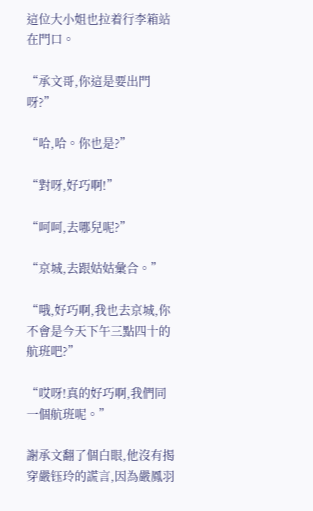這位大小姐也拉着行李箱站在門口。

“承文哥,你這是要出門呀?”

“哈,哈。你也是?”

“對呀,好巧啊!”

“呵呵,去哪兒呢?”

“京城,去跟姑姑彙合。”

“哦,好巧啊,我也去京城,你不會是今天下午三點四十的航班吧?”

“哎呀!真的好巧啊,我們同一個航班呢。”

謝承文翻了個白眼,他沒有揭穿嚴钰玲的謊言,因為嚴鳳羽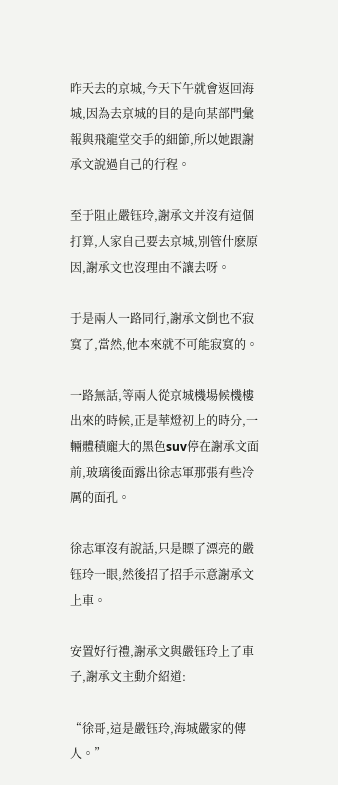昨天去的京城,今天下午就會返回海城,因為去京城的目的是向某部門彙報與飛龍堂交手的細節,所以她跟謝承文說過自己的行程。

至于阻止嚴钰玲,謝承文并沒有這個打算,人家自己要去京城,別管什麽原因,謝承文也沒理由不讓去呀。

于是兩人一路同行,謝承文倒也不寂寞了,當然,他本來就不可能寂寞的。

一路無話,等兩人從京城機場候機樓出來的時候,正是華燈初上的時分,一輛體積龐大的黑色suv停在謝承文面前,玻璃後面露出徐志軍那張有些冷厲的面孔。

徐志軍沒有說話,只是瞟了漂亮的嚴钰玲一眼,然後招了招手示意謝承文上車。

安置好行禮,謝承文與嚴钰玲上了車子,謝承文主動介紹道:

“徐哥,這是嚴钰玲,海城嚴家的傳人。”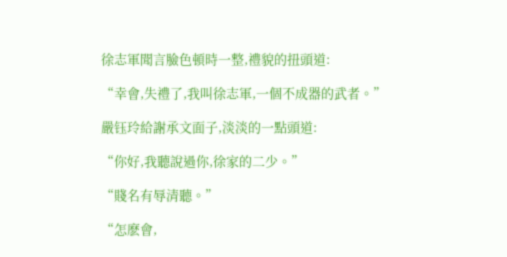徐志軍聞言臉色頓時一整,禮貌的扭頭道:

“幸會,失禮了,我叫徐志軍,一個不成器的武者。”

嚴钰玲給謝承文面子,淡淡的一點頭道:

“你好,我聽說過你,徐家的二少。”

“賤名有辱清聽。”

“怎麽會,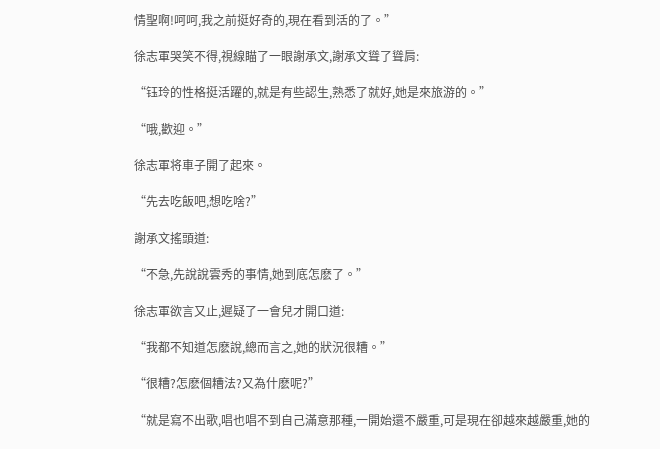情聖啊!呵呵,我之前挺好奇的,現在看到活的了。”

徐志軍哭笑不得,視線瞄了一眼謝承文,謝承文聳了聳肩:

“钰玲的性格挺活躍的,就是有些認生,熟悉了就好,她是來旅游的。”

“哦,歡迎。”

徐志軍将車子開了起來。

“先去吃飯吧,想吃啥?”

謝承文搖頭道:

“不急,先說說雲秀的事情,她到底怎麽了。”

徐志軍欲言又止,遲疑了一會兒才開口道:

“我都不知道怎麽說,總而言之,她的狀況很糟。”

“很糟?怎麽個糟法?又為什麽呢?”

“就是寫不出歌,唱也唱不到自己滿意那種,一開始還不嚴重,可是現在卻越來越嚴重,她的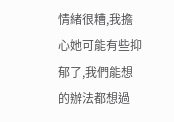情緒很糟,我擔心她可能有些抑郁了,我們能想的辦法都想過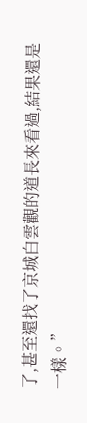了,甚至還找了京城白雲觀的道長來看過,結果還是一樣。”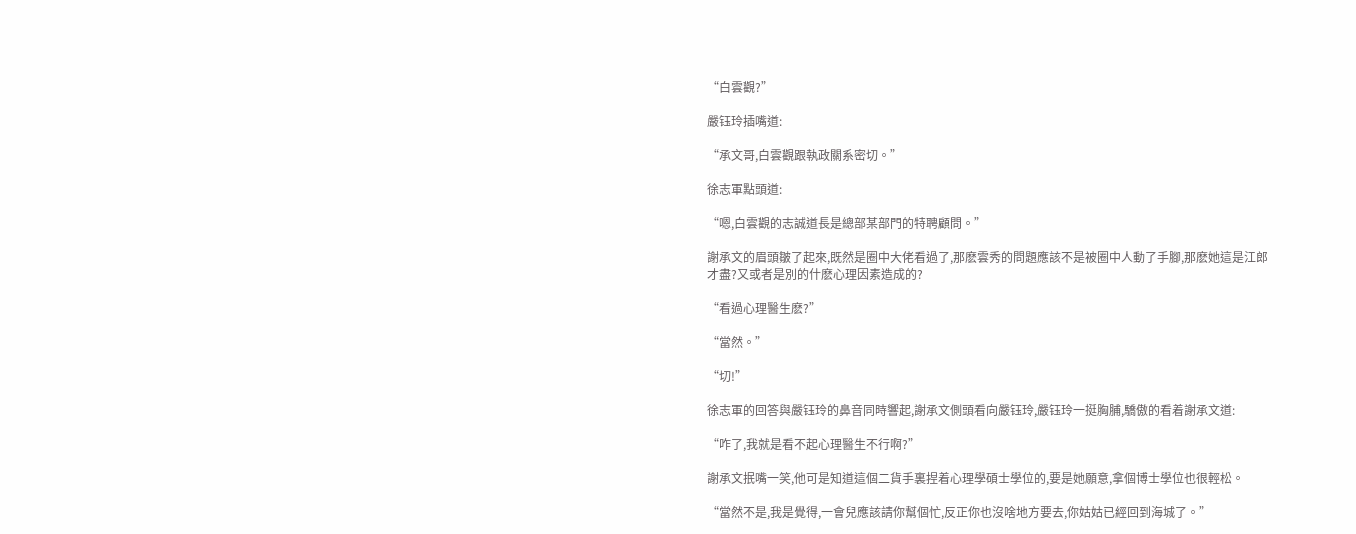“白雲觀?”

嚴钰玲插嘴道:

“承文哥,白雲觀跟執政關系密切。”

徐志軍點頭道:

“嗯,白雲觀的志誠道長是總部某部門的特聘顧問。”

謝承文的眉頭皺了起來,既然是圈中大佬看過了,那麽雲秀的問題應該不是被圈中人動了手腳,那麽她這是江郎才盡?又或者是別的什麽心理因素造成的?

“看過心理醫生麽?”

“當然。”

“切!”

徐志軍的回答與嚴钰玲的鼻音同時響起,謝承文側頭看向嚴钰玲,嚴钰玲一挺胸脯,驕傲的看着謝承文道:

“咋了,我就是看不起心理醫生不行啊?”

謝承文抿嘴一笑,他可是知道這個二貨手裏捏着心理學碩士學位的,要是她願意,拿個博士學位也很輕松。

“當然不是,我是覺得,一會兒應該請你幫個忙,反正你也沒啥地方要去,你姑姑已經回到海城了。”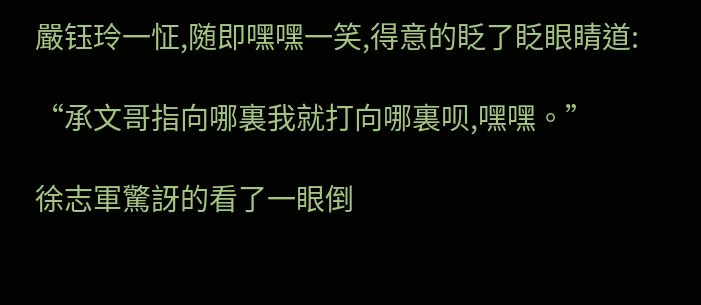嚴钰玲一怔,随即嘿嘿一笑,得意的眨了眨眼睛道:

“承文哥指向哪裏我就打向哪裏呗,嘿嘿。”

徐志軍驚訝的看了一眼倒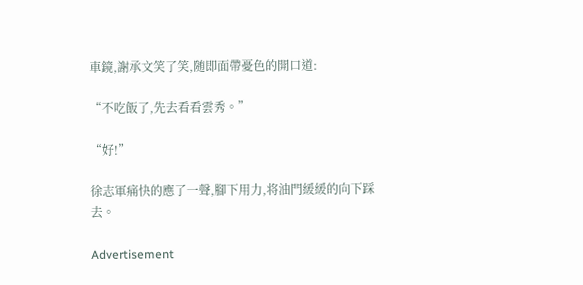車鏡,謝承文笑了笑,随即面帶憂色的開口道:

“不吃飯了,先去看看雲秀。”

“好!”

徐志軍痛快的應了一聲,腳下用力,将油門緩緩的向下踩去。

Advertisement